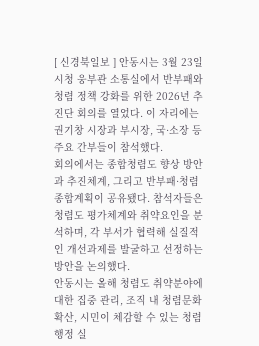[ 신경북일보 ] 안동시는 3월 23일 시청 웅부관 소통실에서 반부패와 청렴 정책 강화를 위한 2026년 추진단 회의를 열었다. 이 자리에는 권기창 시장과 부시장, 국·소장 등 주요 간부들이 참석했다.
회의에서는 종합청렴도 향상 방안과 추진체계, 그리고 반부패·청렴 종합계획이 공유됐다. 참석자들은 청렴도 평가체계와 취약요인을 분석하며, 각 부서가 협력해 실질적인 개선과제를 발굴하고 선정하는 방안을 논의했다.
안동시는 올해 청렴도 취약분야에 대한 집중 관리, 조직 내 청렴문화 확산, 시민이 체감할 수 있는 청렴행정 실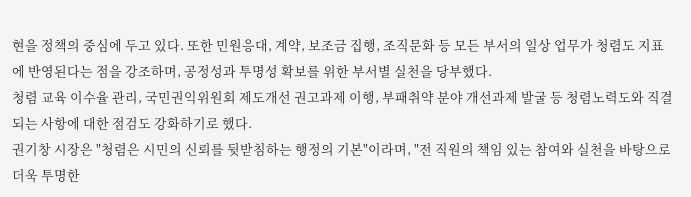현을 정책의 중심에 두고 있다. 또한 민원응대, 계약, 보조금 집행, 조직문화 등 모든 부서의 일상 업무가 청렴도 지표에 반영된다는 점을 강조하며, 공정성과 투명성 확보를 위한 부서별 실천을 당부했다.
청렴 교육 이수율 관리, 국민권익위원회 제도개선 권고과제 이행, 부패취약 분야 개선과제 발굴 등 청렴노력도와 직결되는 사항에 대한 점검도 강화하기로 했다.
권기창 시장은 "청렴은 시민의 신뢰를 뒷받침하는 행정의 기본"이라며, "전 직원의 책임 있는 참여와 실천을 바탕으로 더욱 투명한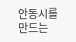안동시를 만드는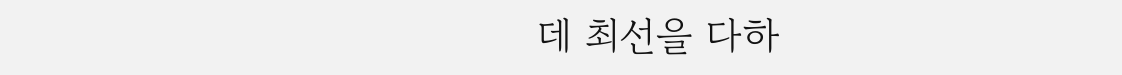데 최선을 다하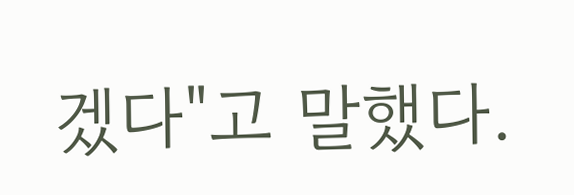겠다"고 말했다.